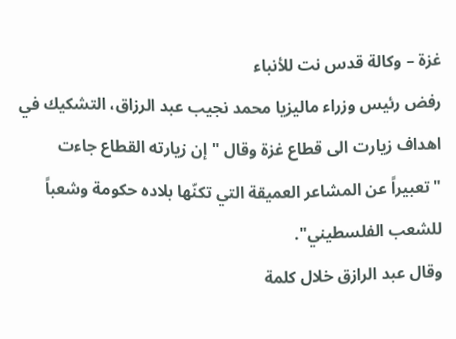غزة – وكالة قدس نت للأنباء
رفض رئيس وزراء ماليزيا محمد نجيب عبد الرزاق، التشكيك في اهداف زيارت الى قطاع غزة وقال " إن زيارته القطاع جاءت "تعبيراً عن المشاعر العميقة التي تكنّها بلاده حكومة وشعباً للشعب الفلسطيني".
وقال عبد الرازق خلال كلمة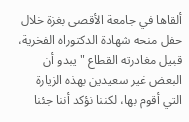ألقاها في جامعة الأقصى بغزة خلال حفل منحه شهادة الدكتوراه الفخرية، قبيل مغادرته القطاع "يبدو أن البعض غير سعيدين بهذه الزيارة التي أقوم بها، لكننا نؤكد أننا جئنا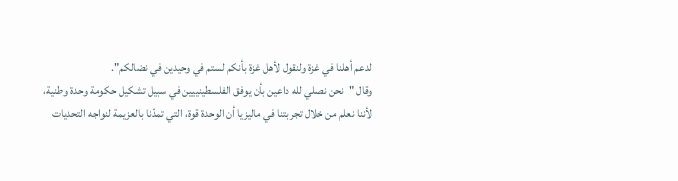لدعم أهلنا في غزة ولنقول لأهل غزة بأنكم لستم في وحيدين في نضالكم".
وقال "نحن نصلي لله داعين بأن يوفق الفلسطينييين في سبيل تشكيل حكومة وحدة وطنية، لأننا نعلم من خلال تجربتنا في ماليزيا أن الوحدة قوة، التي تمدّنا بالعزيمة لنواجه التحديات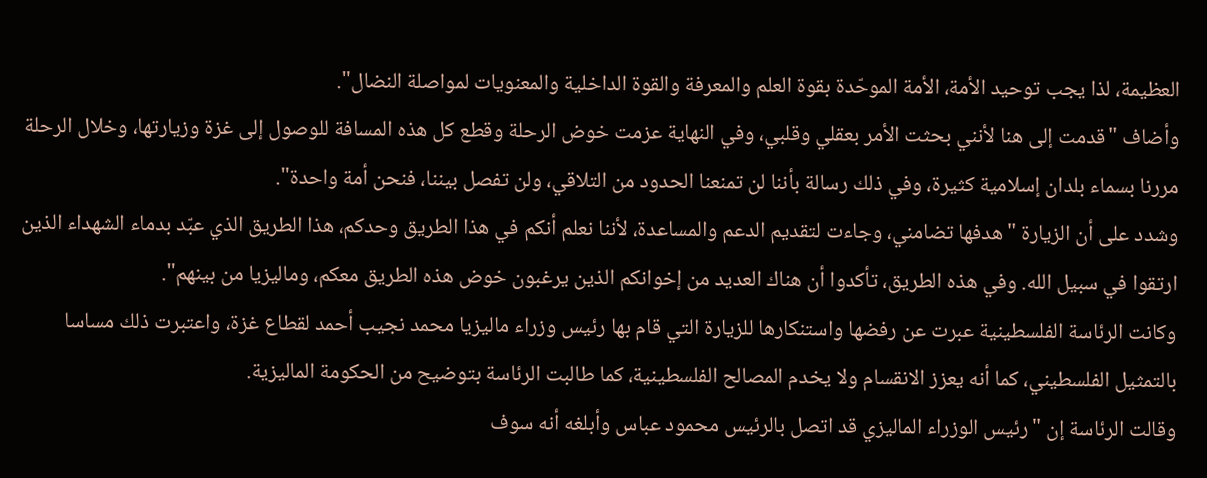العظيمة، لذا يجب توحيد الأمة، الأمة الموحّدة بقوة العلم والمعرفة والقوة الداخلية والمعنويات لمواصلة النضال".
وأضاف "قدمت إلى هنا لأنني بحثت الأمر بعقلي وقلبي، وفي النهاية عزمت خوض الرحلة وقطع كل هذه المسافة للوصول إلى غزة وزيارتها، وخلال الرحلة مررنا بسماء بلدان إسلامية كثيرة، وفي ذلك رسالة بأننا لن تمنعنا الحدود من التلاقي، ولن تفصل بيننا، فنحن أمة واحدة".
وشدد على أن الزيارة "هدفها تضامني، وجاءت لتقديم الدعم والمساعدة، لأننا نعلم أنكم في هذا الطريق وحدكم، هذا الطريق الذي عبّد بدماء الشهداء الذين ارتقوا في سبيل الله. وفي هذه الطريق، تأكدوا أن هناك العديد من إخوانكم الذين يرغبون خوض هذه الطريق معكم، وماليزيا من بينهم".
وكانت الرئاسة الفلسطينية عبرت عن رفضها واستنكارها للزيارة التي قام بها رئيس وزراء ماليزيا محمد نجيب أحمد لقطاع غزة، واعتبرت ذلك مساسا بالتمثيل الفلسطيني، كما أنه يعزز الانقسام ولا يخدم المصالح الفلسطينية، كما طالبت الرئاسة بتوضيح من الحكومة الماليزية.
وقالت الرئاسة إن "رئيس الوزراء الماليزي قد اتصل بالرئيس محمود عباس وأبلغه أنه سوف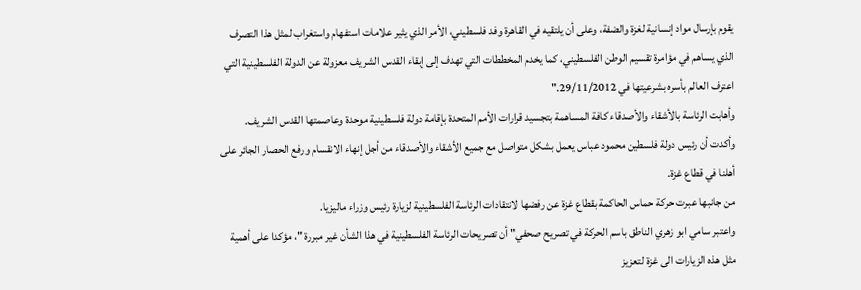يقوم بإرسال مواد إنسانية لغزة والضفة، وعلى أن يلتقيه في القاهرة وفد فلسطيني، الأمر الذي يثير علامات استفهام واستغراب لمثل هذا التصرف الذي يساهم في مؤامرة تقسيم الوطن الفلسطيني، كما يخدم المخططات التي تهدف إلى إبقاء القدس الشريف معزولة عن الدولة الفلسطينية التي اعترف العالم بأسره بشرعيتها في 29/11/2012."
وأهابت الرئاسة بالأشقاء والأصدقاء كافة المساهمة بتجسيد قرارات الأمم المتحدة بإقامة دولة فلسطينية موحدة وعاصمتها القدس الشريف.
وأكدت أن رئيس دولة فلسطين محمود عباس يعمل بشكل متواصل مع جميع الأشقاء والأصدقاء من أجل إنهاء الانقسام ورفع الحصار الجائر على أهلنا في قطاع غزة.
من جانبها عبرت حركة حماس الحاكمة بقطاع غزة عن رفضها لانتقادات الرئاسة الفلسطينية لزيارة رئيس وزراء ماليزيا.
واعتبر سامي ابو زهري الناطق باسم الحركة في تصريح صحفي" أن تصريحات الرئاسة الفلسطينية في هذا الشأن غير مبررة "، مؤكدا على أهمية مثل هذه الزيارات الى غزة لتعزيز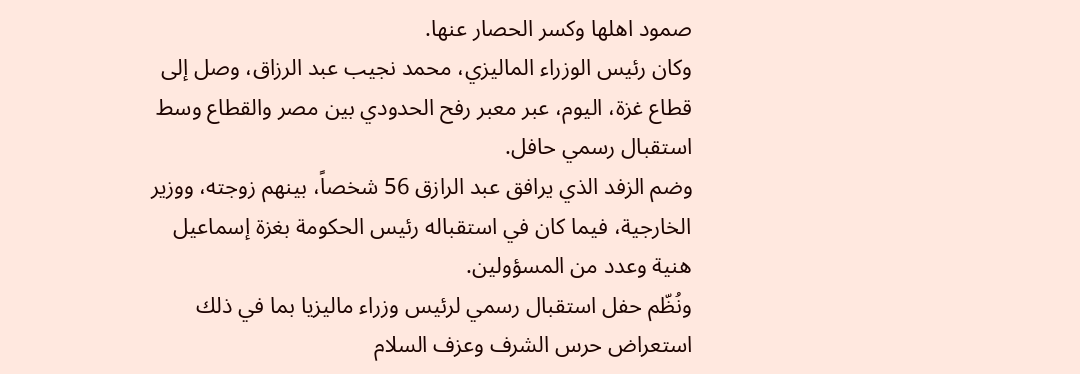صمود اهلها وكسر الحصار عنها.
وكان رئيس الوزراء الماليزي، محمد نجيب عبد الرزاق، وصل إلى قطاع غزة، اليوم، عبر معبر رفح الحدودي بين مصر والقطاع وسط استقبال رسمي حافل.
وضم الزفد الذي يرافق عبد الرازق 56 شخصاً، بينهم زوجته، ووزير الخارجية، فيما كان في استقباله رئيس الحكومة بغزة إسماعيل هنية وعدد من المسؤولين.
ونُظّم حفل استقبال رسمي لرئيس وزراء ماليزيا بما في ذلك استعراض حرس الشرف وعزف السلام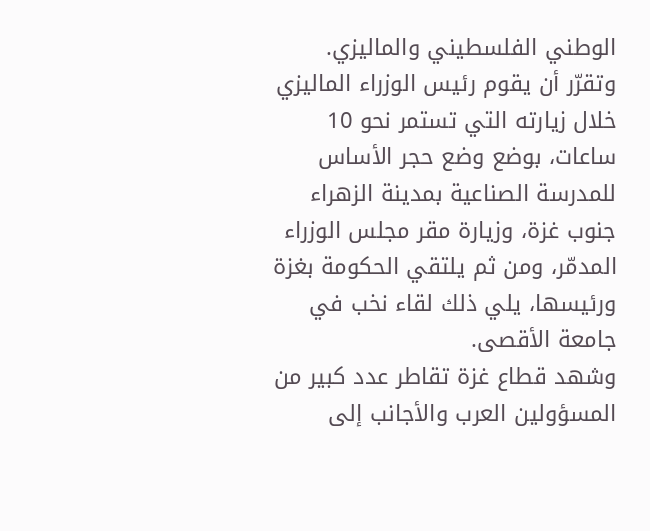الوطني الفلسطيني والماليزي.
وتقرّر أن يقوم رئيس الوزراء الماليزي خلال زيارته التي تستمر نحو 10 ساعات، بوضع وضع حجر الأساس للمدرسة الصناعية بمدينة الزهراء جنوب غزة، وزيارة مقر مجلس الوزراء المدمّر، ومن ثم يلتقي الحكومة بغزة ورئيسها، يلي ذلك لقاء نخب في جامعة الأقصى.
وشهد قطاع غزة تقاطر عدد كبير من المسؤولين العرب والأجانب إلى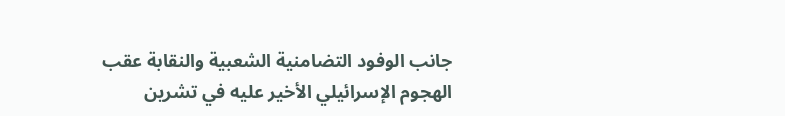جانب الوفود التضامنية الشعبية والنقابة عقب الهجوم الإسرائيلي الأخير عليه في تشرين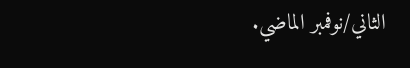الثاني/نوفمبر الماضي.